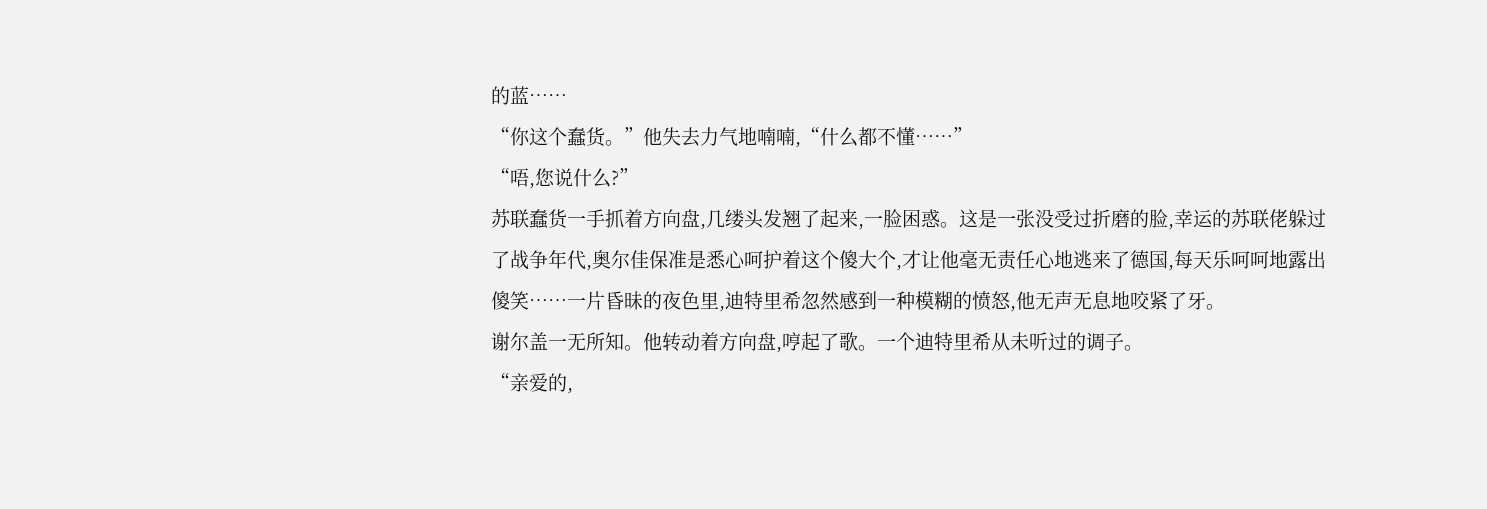的蓝……
“你这个蠢货。”他失去力气地喃喃,“什么都不懂……”
“唔,您说什么?”
苏联蠢货一手抓着方向盘,几缕头发翘了起来,一脸困惑。这是一张没受过折磨的脸,幸运的苏联佬躲过了战争年代,奥尔佳保准是悉心呵护着这个傻大个,才让他毫无责任心地逃来了德国,每天乐呵呵地露出傻笑……一片昏昧的夜色里,迪特里希忽然感到一种模糊的愤怒,他无声无息地咬紧了牙。
谢尔盖一无所知。他转动着方向盘,哼起了歌。一个迪特里希从未听过的调子。
“亲爱的,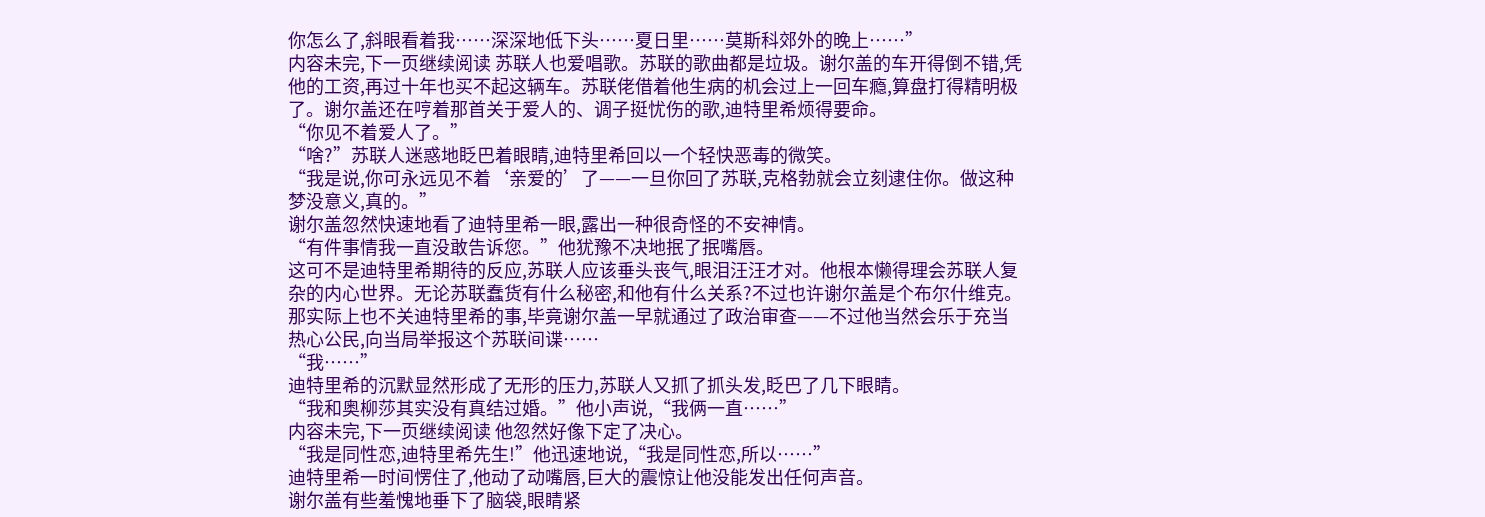你怎么了,斜眼看着我……深深地低下头……夏日里……莫斯科郊外的晚上……”
内容未完,下一页继续阅读 苏联人也爱唱歌。苏联的歌曲都是垃圾。谢尔盖的车开得倒不错,凭他的工资,再过十年也买不起这辆车。苏联佬借着他生病的机会过上一回车瘾,算盘打得精明极了。谢尔盖还在哼着那首关于爱人的、调子挺忧伤的歌,迪特里希烦得要命。
“你见不着爱人了。”
“啥?”苏联人迷惑地眨巴着眼睛,迪特里希回以一个轻快恶毒的微笑。
“我是说,你可永远见不着‘亲爱的’了——一旦你回了苏联,克格勃就会立刻逮住你。做这种梦没意义,真的。”
谢尔盖忽然快速地看了迪特里希一眼,露出一种很奇怪的不安神情。
“有件事情我一直没敢告诉您。”他犹豫不决地抿了抿嘴唇。
这可不是迪特里希期待的反应,苏联人应该垂头丧气,眼泪汪汪才对。他根本懒得理会苏联人复杂的内心世界。无论苏联蠢货有什么秘密,和他有什么关系?不过也许谢尔盖是个布尔什维克。那实际上也不关迪特里希的事,毕竟谢尔盖一早就通过了政治审查——不过他当然会乐于充当热心公民,向当局举报这个苏联间谍……
“我……”
迪特里希的沉默显然形成了无形的压力,苏联人又抓了抓头发,眨巴了几下眼睛。
“我和奥柳莎其实没有真结过婚。”他小声说,“我俩一直……”
内容未完,下一页继续阅读 他忽然好像下定了决心。
“我是同性恋,迪特里希先生!”他迅速地说,“我是同性恋,所以……”
迪特里希一时间愣住了,他动了动嘴唇,巨大的震惊让他没能发出任何声音。
谢尔盖有些羞愧地垂下了脑袋,眼睛紧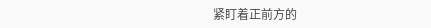紧盯着正前方的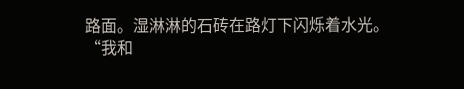路面。湿淋淋的石砖在路灯下闪烁着水光。
“我和